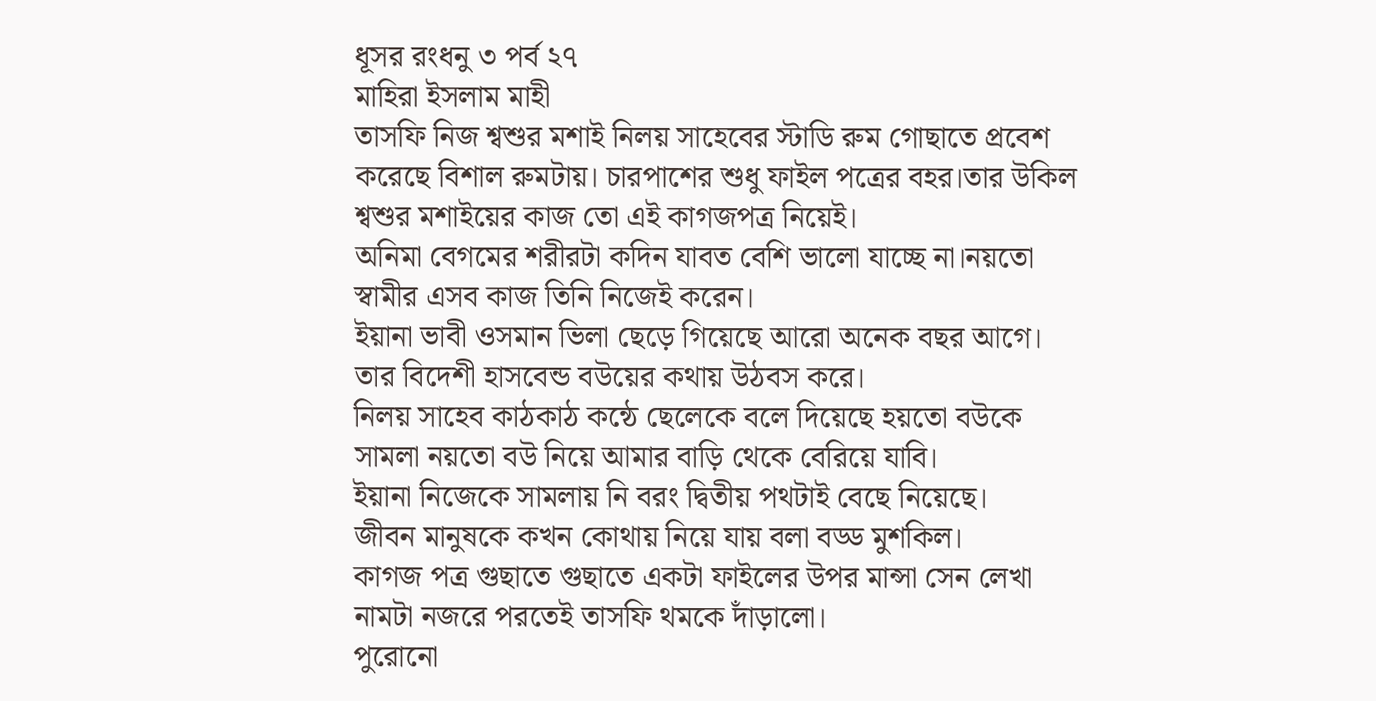ধূসর রংধনু ৩ পর্ব ২৭
মাহিরা ইসলাম মাহী
তাসফি নিজ শ্বশুর মশাই নিলয় সাহেবের স্টাডি রুম গোছাতে প্রবেশ করেছে বিশাল রুমটায়। চারপাশের শুধু ফাইল পত্রের বহর।তার উকিল শ্বশুর মশাইয়ের কাজ তো এই কাগজপত্র নিয়েই।
অনিমা বেগমের শরীরটা কদিন যাবত বেশি ভালো যাচ্ছে না।নয়তো স্বামীর এসব কাজ তিনি নিজেই করেন।
ইয়ানা ভাবী ওসমান ভিলা ছেড়ে গিয়েছে আরো অনেক বছর আগে।
তার বিদেশী হাসবেন্ড বউয়ের কথায় উঠবস করে।
নিলয় সাহেব কাঠকাঠ কন্ঠে ছেলেকে বলে দিয়েছে হয়তো বউকে সামলা নয়তো বউ নিয়ে আমার বাড়ি থেকে বেরিয়ে যাবি।
ইয়ানা নিজেকে সামলায় নি বরং দ্বিতীয় পথটাই বেছে নিয়েছে।
জীবন মানুষকে কখন কোথায় নিয়ে যায় বলা বড্ড মুশকিল।
কাগজ পত্র গুছাতে গুছাতে একটা ফাইলের উপর মান্সা সেন লেখা নামটা নজরে পরতেই তাসফি থমকে দাঁড়ালো।
পুরোনো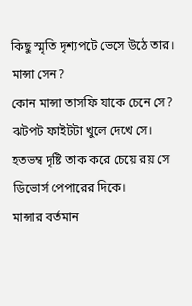কিছু স্মৃতি দৃশ্যপটে ভেসে উঠে তার।
মান্সা সেন?
কোন মান্সা তাসফি যাকে চেনে সে?
ঝটপট ফাইটটা খুলে দেখে সে।
হতভম্ব দৃষ্টি তাক করে চেয়ে রয় সে ডিভোর্স পেপারের দিকে।
মান্সার বর্তমান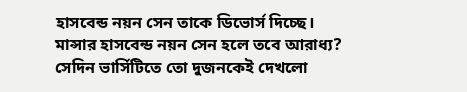হাসবেন্ড নয়ন সেন তাকে ডিভোর্স দিচ্ছে।
মান্সার হাসবেন্ড নয়ন সেন হলে তবে আরাধ্য?
সেদিন ভার্সিটিতে তো দুজনকেই দেখলো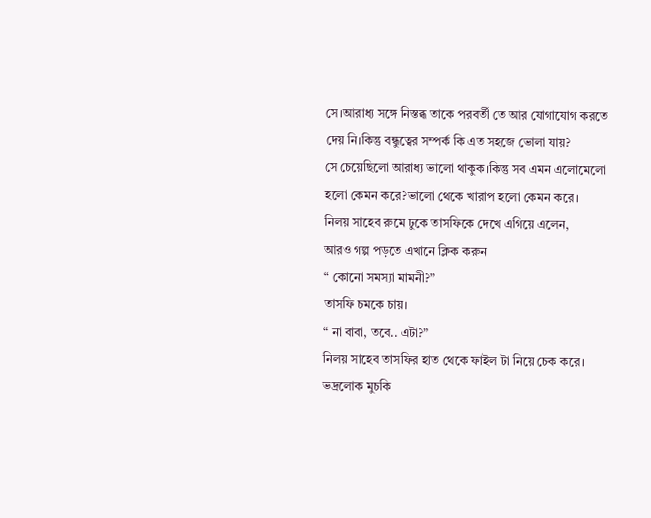সে।আরাধ্য সঙ্গে নিস্তব্ধ তাকে পরবর্তী তে আর যোগাযোগ করতে দেয় নি।কিন্তু বন্ধুত্বের সম্পর্ক কি এত সহজে ভোলা যায়?
সে চেয়েছিলো আরাধ্য ভালো থাকুক।কিন্তু সব এমন এলোমেলো হলো কেমন করে?ভালো থেকে খারাপ হলো কেমন করে।
নিলয় সাহেব রুমে ঢুকে তাসফিকে দেখে এগিয়ে এলেন,
আরও গল্প পড়তে এখানে ক্লিক করুন
“ কোনো সমস্যা মামনী?”
তাসফি চমকে চায়।
“ না বাবা, তবে.. এটা?”
নিলয় সাহেব তাসফির হাত থেকে ফাইল টা নিয়ে চেক করে।
ভদ্রলোক মুচকি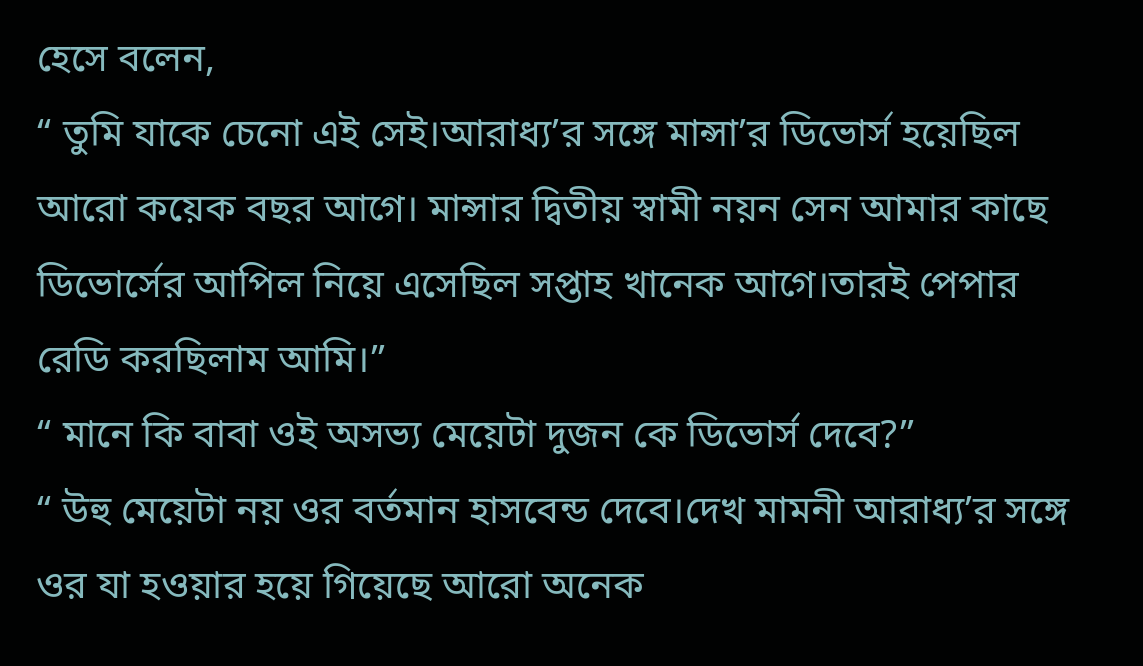হেসে বলেন,
“ তুমি যাকে চেনো এই সেই।আরাধ্য’র সঙ্গে মান্সা’র ডিভোর্স হয়েছিল আরো কয়েক বছর আগে। মান্সার দ্বিতীয় স্বামী নয়ন সেন আমার কাছে ডিভোর্সের আপিল নিয়ে এসেছিল সপ্তাহ খানেক আগে।তারই পেপার রেডি করছিলাম আমি।”
“ মানে কি বাবা ওই অসভ্য মেয়েটা দুজন কে ডিভোর্স দেবে?”
“ উহু মেয়েটা নয় ওর বর্তমান হাসবেন্ড দেবে।দেখ মামনী আরাধ্য’র সঙ্গে ওর যা হওয়ার হয়ে গিয়েছে আরো অনেক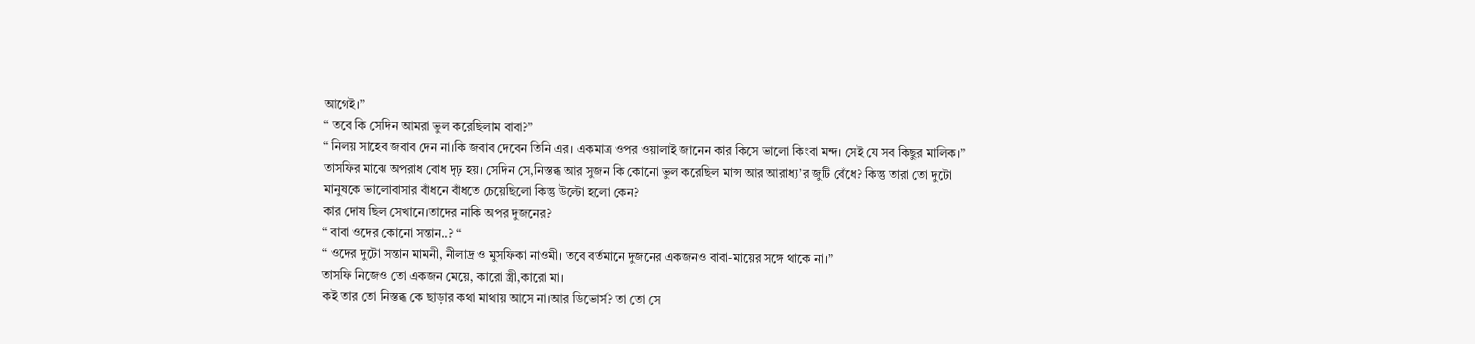আগেই।”
“ তবে কি সেদিন আমরা ভুল করেছিলাম বাবা?”
“ নিলয় সাহেব জবাব দেন না।কি জবাব দেবেন তিনি এর। একমাত্র ওপর ওয়ালাই জানেন কার কিসে ভালো কিংবা মন্দ। সেই যে সব কিছুর মালিক।”
তাসফির মাঝে অপরাধ বোধ দৃঢ় হয়। সেদিন সে,নিস্তব্ধ আর সুজন কি কোনো ভুল করেছিল মান্স আর আরাধ্য’র জুটি বেঁধে? কিন্তু তারা তো দুটো মানুষকে ভালোবাসার বাঁধনে বাঁধতে চেয়েছিলো কিন্তু উল্টো হলো কেন?
কার দোষ ছিল সেখানে।তাদের নাকি অপর দুজনের?
“ বাবা ওদের কোনো সন্তান..? “
“ ওদের দুটো সন্তান মামনী, নীলাদ্র ও মুসফিকা নাওমী। তবে বর্তমানে দুজনের একজনও বাবা-মায়ের সঙ্গে থাকে না।”
তাসফি নিজেও তো একজন মেয়ে, কারো স্ত্রী,কারো মা।
কই তার তো নিস্তব্ধ কে ছাড়ার কথা মাথায় আসে না।আর ডিভোর্স? তা তো সে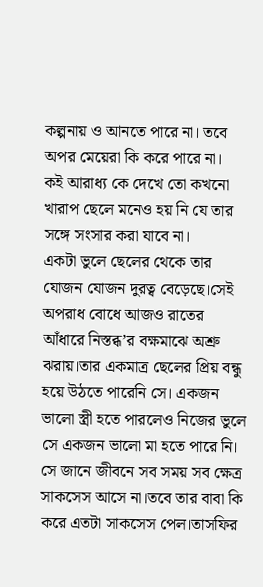কল্পনায় ও আনতে পারে না। তবে অপর মেয়েরা কি করে পারে না।
কই আরাধ্য কে দেখে তো কখনো খারাপ ছেলে মনেও হয় নি যে তার সঙ্গে সংসার করা যাবে না।
একটা ভুলে ছেলের থেকে তার যোজন যোজন দুরত্ব বেড়েছে।সেই অপরাধ বোধে আজও রাতের আঁধারে নিস্তব্ধ’র বক্ষমাঝে অশ্রু ঝরায়।তার একমাত্র ছেলের প্রিয় বন্ধু হয়ে উঠতে পারেনি সে। একজন ভালো স্ত্রী হতে পারলেও নিজের ভুলে সে একজন ভালো মা হতে পারে নি।
সে জানে জীবনে সব সময় সব ক্ষেত্র সাকসেস আসে না।তবে তার বাবা কি করে এতটা সাকসেস পেল।তাসফির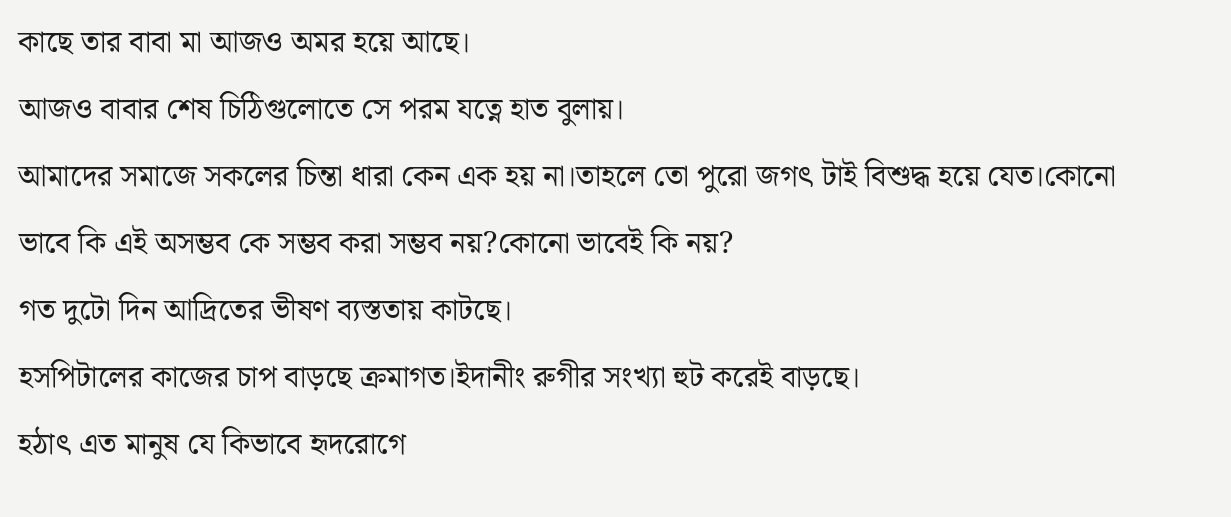কাছে তার বাবা মা আজও অমর হয়ে আছে।
আজও বাবার শেষ চিঠিগুলোতে সে পরম যত্নে হাত বুলায়।
আমাদের সমাজে সকলের চিন্তা ধারা কেন এক হয় না।তাহলে তো পুরো জগৎ টাই বিশুদ্ধ হয়ে যেত।কোনো ভাবে কি এই অসম্ভব কে সম্ভব করা সম্ভব নয়?কোনো ভাবেই কি নয়?
গত দুটো দিন আদ্রিতের ভীষণ ব্যস্ততায় কাটছে।
হসপিটালের কাজের চাপ বাড়ছে ক্রমাগত।ইদানীং রুগীর সংখ্যা হুট করেই বাড়ছে।
হঠাৎ এত মানুষ যে কিভাবে হৃদরোগে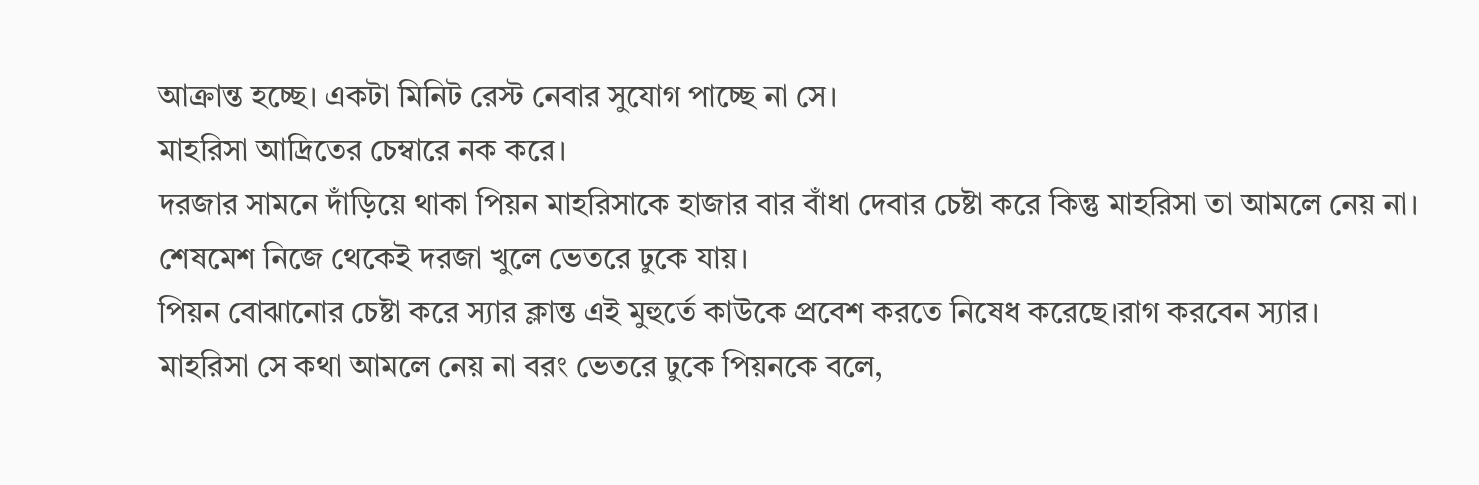আক্রান্ত হচ্ছে। একটা মিনিট রেস্ট নেবার সুযোগ পাচ্ছে না সে।
মাহরিসা আদ্রিতের চেম্বারে নক করে।
দরজার সামনে দাঁড়িয়ে থাকা পিয়ন মাহরিসাকে হাজার বার বাঁধা দেবার চেষ্টা করে কিন্তু মাহরিসা তা আমলে নেয় না।
শেষমেশ নিজে থেকেই দরজা খুলে ভেতরে ঢুকে যায়।
পিয়ন বোঝানোর চেষ্টা করে স্যার ক্লান্ত এই মুহুর্তে কাউকে প্রবেশ করতে নিষেধ করেছে।রাগ করবেন স্যার।
মাহরিসা সে কথা আমলে নেয় না বরং ভেতরে ঢুকে পিয়নকে বলে,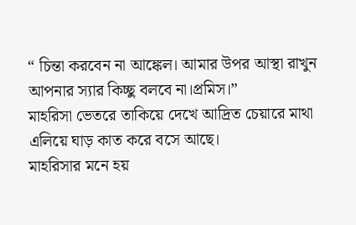“ চিন্তা করবেন না আঙ্কেল। আমার উপর আস্থা রাখুন আপনার স্যার কিচ্ছু বলবে না।প্রমিস।”
মাহরিসা ভেতরে তাকিয়ে দেখে আদ্রিত চেয়ারে মাথা এলিয়ে ঘাড় কাত করে বসে আছে।
মাহরিসার মনে হয়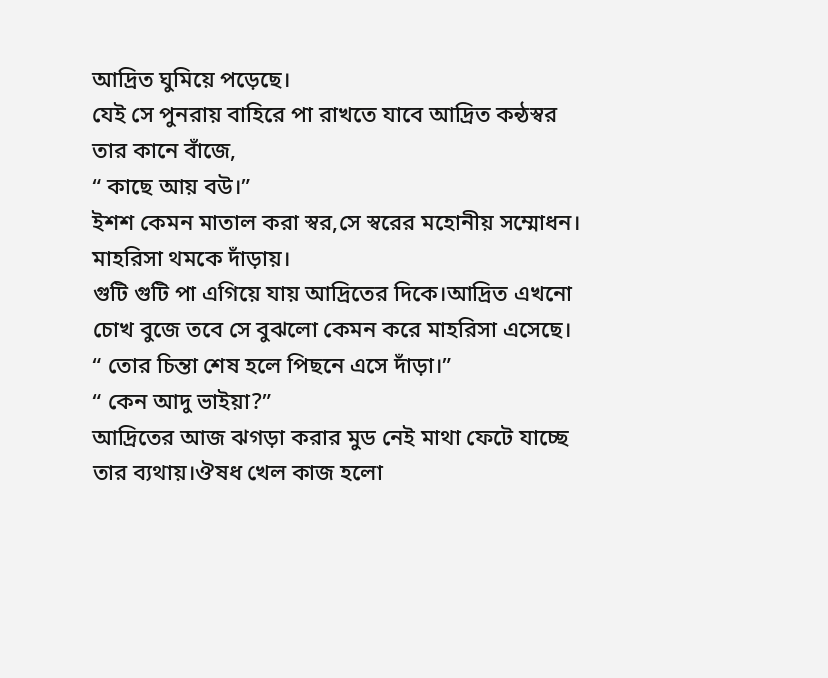আদ্রিত ঘুমিয়ে পড়েছে।
যেই সে পুনরায় বাহিরে পা রাখতে যাবে আদ্রিত কন্ঠস্বর তার কানে বাঁজে,
“ কাছে আয় বউ।”
ইশশ কেমন মাতাল করা স্বর,সে স্বরের মহোনীয় সম্মোধন। মাহরিসা থমকে দাঁড়ায়।
গুটি গুটি পা এগিয়ে যায় আদ্রিতের দিকে।আদ্রিত এখনো চোখ বুজে তবে সে বুঝলো কেমন করে মাহরিসা এসেছে।
“ তোর চিন্তা শেষ হলে পিছনে এসে দাঁড়া।”
“ কেন আদু ভাইয়া?”
আদ্রিতের আজ ঝগড়া করার মুড নেই মাথা ফেটে যাচ্ছে তার ব্যথায়।ঔষধ খেল কাজ হলো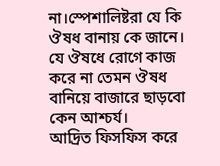না।স্পেশালিষ্টরা যে কি ঔষধ বানায় কে জানে।
যে ঔষধে রোগে কাজ করে না তেমন ঔষধ বানিয়ে বাজারে ছাড়বো কেন আশ্চর্য।
আদ্রিত ফিসফিস করে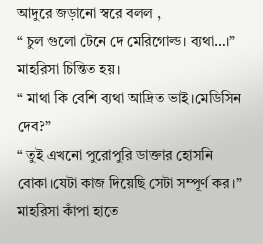আদুরে জড়ানো স্বরে বলল ,
“ চুল গুলো টেনে দে মেরিগোল্ড। ব্যথা…।”
মাহরিসা চিন্তিত হয়।
“ মাথা কি বেশি ব্যথা আদ্রিত ভাই।মেডিসিন দেব?”
“ তুই এখনো পুরোপুরি ডাক্তার হোসনি বোকা।যেটা কাজ দিয়েছি সেটা সম্পূর্ণ কর।”
মাহরিসা কাঁপা হাতে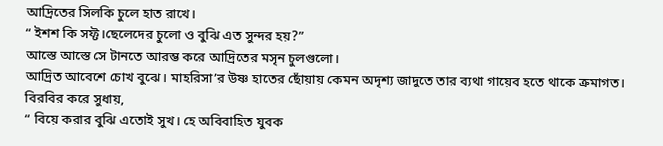আদ্রিতের সিলকি চুলে হাত রাখে।
“ ইশশ কি সফ্ট।ছেলেদের চুলো ও বুঝি এত সুন্দর হয়?”
আস্তে আস্তে সে টানতে আরম্ভ করে আদ্রিতের মসৃন চুলগুলো।
আদ্রিত আবেশে চোখ বুঝে। মাহরিসা’র উষ্ণ হাতের ছোঁয়ায় কেমন অদৃশ্য জাদুতে তার ব্যথা গায়েব হতে থাকে ক্রমাগত।
বিরবির করে সুধায়,
“ বিয়ে করার বুঝি এতোই সুখ। হে অবিবাহিত যুবক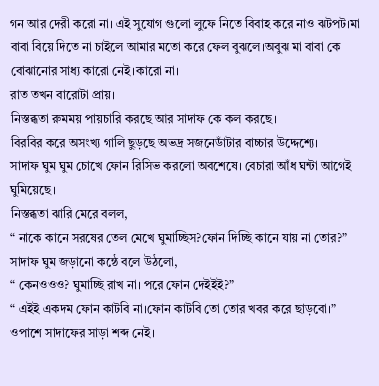গন আর দেরী করো না। এই সুযোগ গুলো লুফে নিতে বিবাহ করে নাও ঝটপট।মা বাবা বিয়ে দিতে না চাইলে আমার মতো করে ফেল বুঝলে।অবুঝ মা বাবা কে বোঝানোর সাধ্য কারো নেই।কারো না।
রাত তখন বারোটা প্রায়।
নিস্তব্ধতা রুমময় পায়চারি করছে আর সাদাফ কে কল করছে।
বিরবির করে অসংখ্য গালি ছুড়ছে অভদ্র সজনেডাঁটার বাচ্চার উদ্দেশ্যে।
সাদাফ ঘুম ঘুম চোখে ফোন রিসিভ করলো অবশেষে। বেচারা আঁধ ঘন্টা আগেই ঘুমিয়েছে।
নিস্তব্ধতা ঝারি মেরে বলল,
“ নাকে কানে সরষের তেল মেখে ঘুমাচ্ছিস?ফোন দিচ্ছি কানে যায় না তোর?”
সাদাফ ঘুম জড়ানো কন্ঠে বলে উঠলো,
“ কেনওওও? ঘুমাচ্ছি রাখ না। পরে ফোন দেইইই?”
“ এইই একদম ফোন কাটবি না।ফোন কাটবি তো তোর খবর করে ছাড়বো।”
ওপাশে সাদাফের সাড়া শব্দ নেই।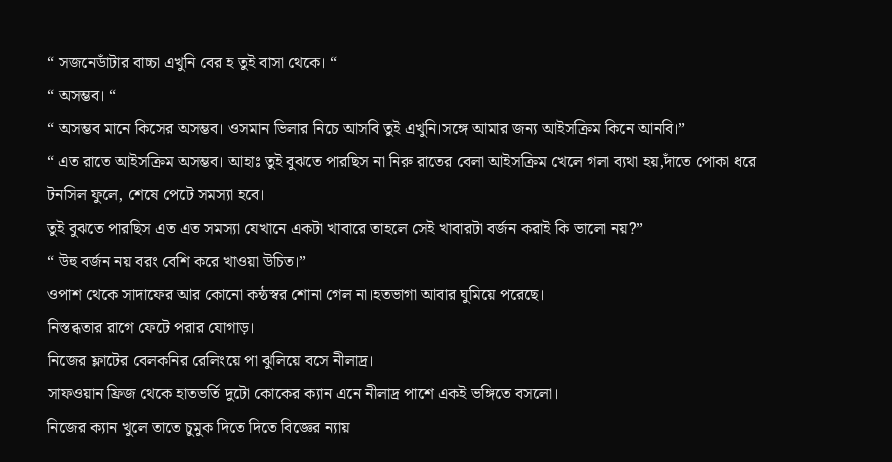“ সজনেডাঁটার বাচ্চা এখুনি বের হ তুই বাসা থেকে। “
“ অসম্ভব। “
“ অসম্ভব মানে কিসের অসম্ভব। ওসমান ভিলার নিচে আসবি তুই এখুনি।সঙ্গে আমার জন্য আইসক্রিম কিনে আনবি।”
“ এত রাতে আইসক্রিম অসম্ভব। আহাঃ তুই বুঝতে পারছিস না নিরু রাতের বেলা আইসক্রিম খেলে গলা ব্যথা হয়,দাঁতে পোকা ধরে
টনসিল ফুলে, শেষে পেটে সমস্যা হবে।
তুই বুঝতে পারছিস এত এত সমস্যা যেখানে একটা খাবারে তাহলে সেই খাবারটা বর্জন করাই কি ভালো নয়?”
“ উহু বর্জন নয় বরং বেশি করে খাওয়া উচিত।”
ওপাশ থেকে সাদাফের আর কোনো কন্ঠস্বর শোনা গেল না।হতভাগা আবার ঘুমিয়ে পরেছে।
নিস্তব্ধতার রাগে ফেটে পরার যোগাড়।
নিজের ফ্লাটের বেলকনির রেলিংয়ে পা ঝুলিয়ে বসে নীলাদ্র।
সাফওয়ান ফ্রিজ থেকে হাতভর্তি দুটো কোকের ক্যান এনে নীলাদ্র পাশে একই ভঙ্গিতে বসলো।
নিজের ক্যান খুলে তাতে চুমুক দিতে দিতে বিজ্ঞের ন্যায়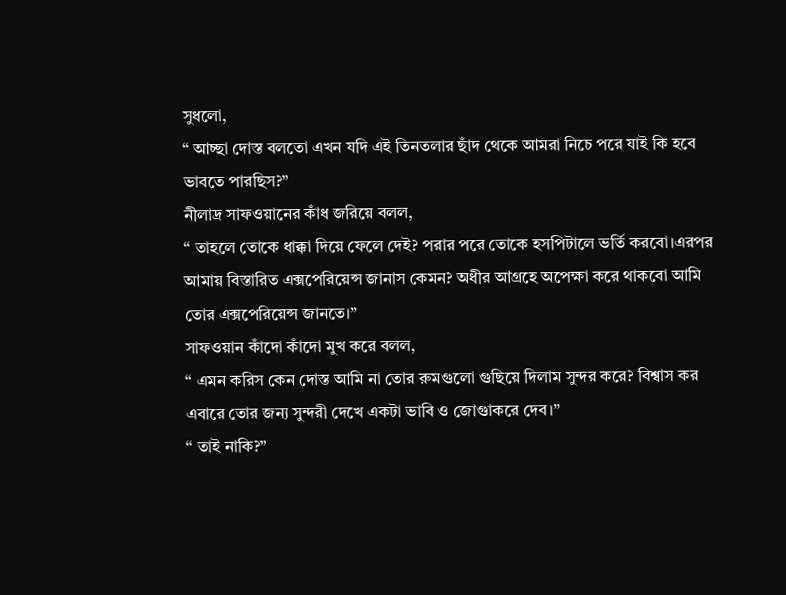সুধলো,
“ আচ্ছা দোস্ত বলতো এখন যদি এই তিনতলার ছাঁদ থেকে আমরা নিচে পরে যাই কি হবে ভাবতে পারছিস?”
নীলাদ্র সাফওয়ানের কাঁধ জরিয়ে বলল,
“ তাহলে তোকে ধাক্কা দিয়ে ফেলে দেই? পরার পরে তোকে হসপিটালে ভর্তি করবো।এরপর আমায় বিস্তারিত এক্সপেরিয়েন্স জানাস কেমন? অধীর আগ্রহে অপেক্ষা করে থাকবো আমি তোর এক্সপেরিয়েন্স জানতে।”
সাফওয়ান কাঁদো কাঁদো মুখ করে বলল,
“ এমন করিস কেন দোস্ত আমি না তোর রুমগুলো গুছিয়ে দিলাম সুন্দর করে? বিশ্বাস কর এবারে তোর জন্য সুন্দরী দেখে একটা ভাবি ও জোগাুকরে দেব।”
“ তাই নাকি?”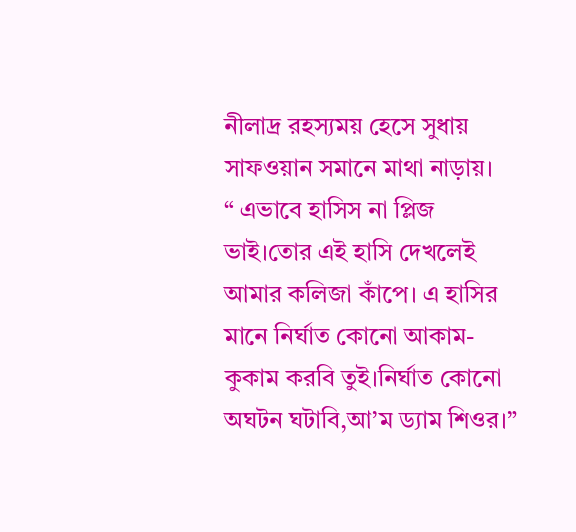নীলাদ্র রহস্যময় হেসে সুধায়
সাফওয়ান সমানে মাথা নাড়ায়।
“ এভাবে হাসিস না প্লিজ ভাই।তোর এই হাসি দেখলেই আমার কলিজা কাঁপে। এ হাসির মানে নির্ঘাত কোনো আকাম-কুকাম করবি তুই।নির্ঘাত কোনো অঘটন ঘটাবি,আ’ম ড্যাম শিওর।”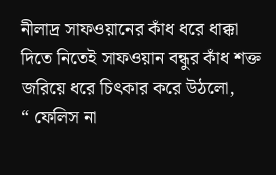নীলাদ্র সাফওয়ানের কাঁধ ধরে ধাক্কা দিতে নিতেই সাফওয়ান বন্ধুর কাঁধ শক্ত জরিয়ে ধরে চিৎকার করে উঠলো,
“ ফেলিস না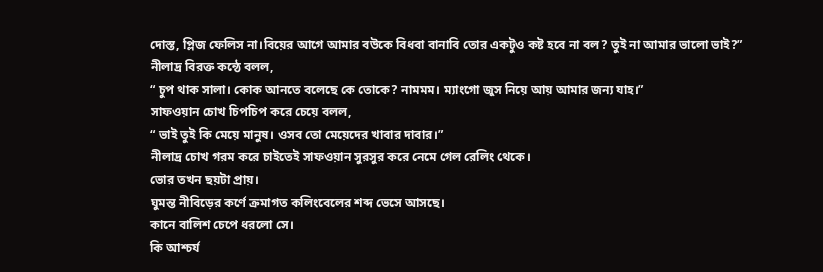দোস্ত, প্লিজ ফেলিস না।বিয়ের আগে আমার বউকে বিধবা বানাবি তোর একটুও কষ্ট হবে না বল? তুই না আমার ভালো ভাই?”
নীলাদ্র বিরক্ত কন্ঠে বলল,
“ চুপ থাক সালা। কোক আনতে বলেছে কে তোকে? নামমম। ম্যাংগো জুস নিয়ে আয় আমার জন্য যাহ।”
সাফওয়ান চোখ চিপচিপ করে চেয়ে বলল,
“ ভাই তুই কি মেয়ে মানুষ। ওসব তো মেয়েদের খাবার দাবার।”
নীলাদ্র চোখ গরম করে চাইতেই সাফওয়ান সুরসুর করে নেমে গেল রেলিং থেকে।
ভোর তখন ছয়টা প্রায়।
ঘুমন্ত নীবিড়ের কর্ণে ক্রমাগত কলিংবেলের শব্দ ভেসে আসছে।
কানে বালিশ চেপে ধরলো সে।
কি আশ্চর্য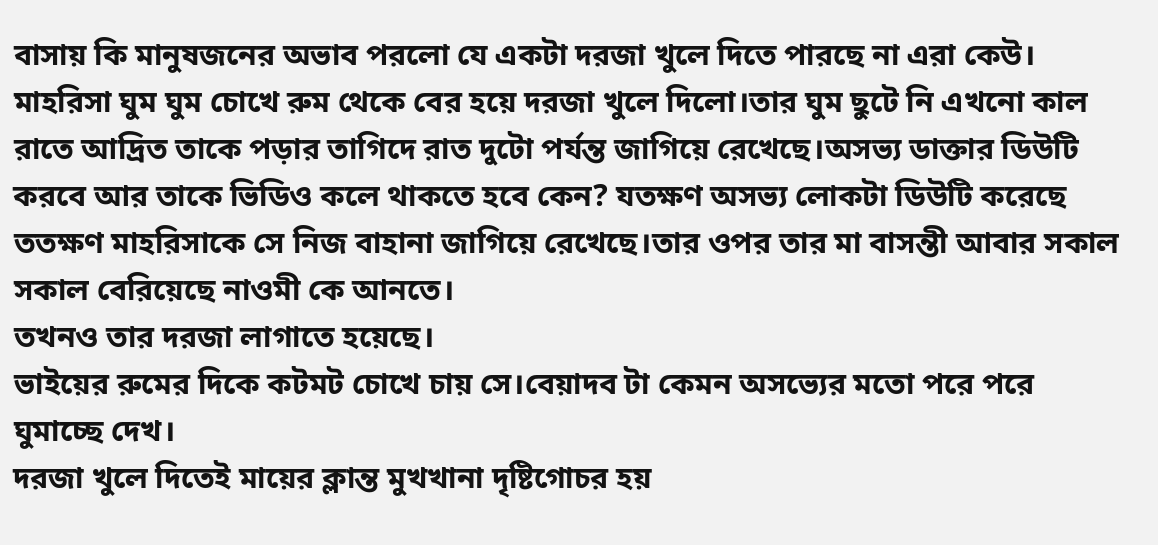বাসায় কি মানুষজনের অভাব পরলো যে একটা দরজা খুলে দিতে পারছে না এরা কেউ।
মাহরিসা ঘুম ঘুম চোখে রুম থেকে বের হয়ে দরজা খুলে দিলো।তার ঘুম ছুটে নি এখনো কাল রাতে আদ্রিত তাকে পড়ার তাগিদে রাত দুটো পর্যন্ত জাগিয়ে রেখেছে।অসভ্য ডাক্তার ডিউটি করবে আর তাকে ভিডিও কলে থাকতে হবে কেন? যতক্ষণ অসভ্য লোকটা ডিউটি করেছে ততক্ষণ মাহরিসাকে সে নিজ বাহানা জাগিয়ে রেখেছে।তার ওপর তার মা বাসন্তী আবার সকাল সকাল বেরিয়েছে নাওমী কে আনতে।
তখনও তার দরজা লাগাতে হয়েছে।
ভাইয়ের রুমের দিকে কটমট চোখে চায় সে।বেয়াদব টা কেমন অসভ্যের মতো পরে পরে ঘুমাচ্ছে দেখ।
দরজা খুলে দিতেই মায়ের ক্লান্ত মুখখানা দৃষ্টিগোচর হয়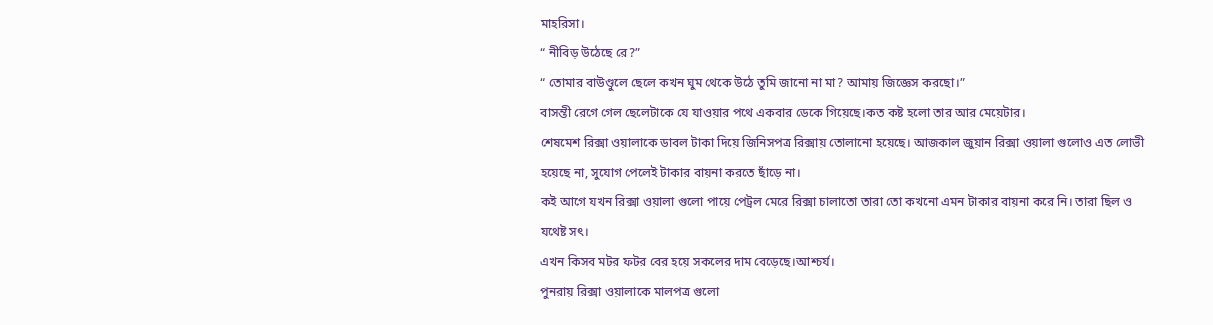মাহরিসা।
“ নীবিড় উঠেছে রে?”
“ তোমার বাউণ্ডুলে ছেলে কখন ঘুম থেকে উঠে তুমি জানো না মা? আমায় জিজ্ঞেস করছো।”
বাসন্তী রেগে গেল ছেলেটাকে যে যাওয়ার পথে একবার ডেকে গিয়েছে।কত কষ্ট হলো তার আর মেয়েটার।
শেষমেশ রিক্সা ওয়ালাকে ডাবল টাকা দিয়ে জিনিসপত্র রিক্সায় তোলানো হয়েছে। আজকাল জুয়ান রিক্সা ওয়ালা গুলোও এত লোভী হয়েছে না, সুযোগ পেলেই টাকার বায়না করতে ছাঁড়ে না।
কই আগে যখন রিক্সা ওয়ালা গুলো পায়ে পেট্রল মেরে রিক্সা চালাতো তারা তো কখনো এমন টাকার বায়না করে নি। তারা ছিল ও যথেষ্ট সৎ।
এখন কিসব মটর ফটর বের হয়ে সকলের দাম বেড়েছে।আশ্চর্য।
পুনরায় রিক্সা ওয়ালাকে মালপত্র গুলো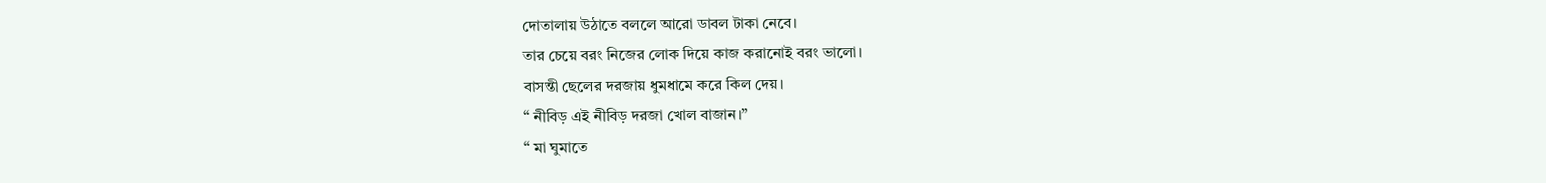দোতালায় উঠাতে বললে আরো ডাবল টাকা নেবে।
তার চেয়ে বরং নিজের লোক দিয়ে কাজ করানোই বরং ভালো।
বাসন্তী ছেলের দরজায় ধুমধামে করে কিল দেয়।
“ নীবিড় এই নীবিড় দরজা খোল বাজান।”
“ মা ঘুমাতে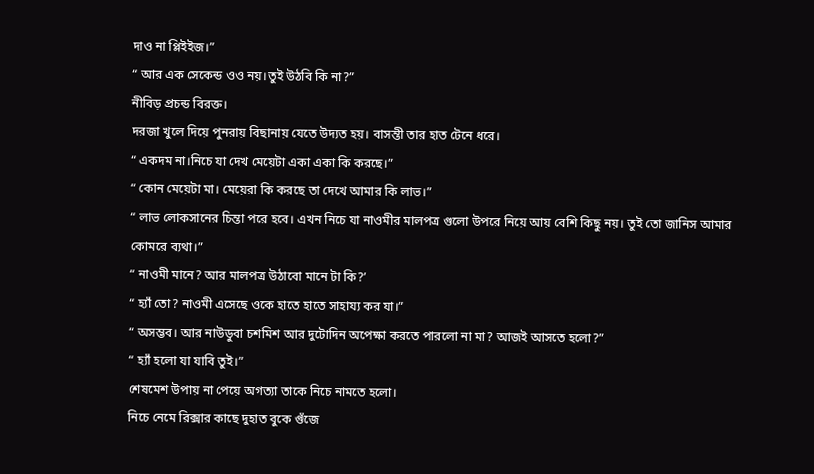দাও না প্লিইইজ।”
“ আর এক সেকেন্ড ওও নয়।তুই উঠবি কি না?”
নীবিড় প্রচন্ড বিরক্ত।
দরজা খুলে দিয়ে পুনরায় বিছানায় যেতে উদ্যত হয়। বাসন্তী তার হাত টেনে ধরে।
“ একদম না।নিচে যা দেখ মেয়েটা একা একা কি করছে।”
“ কোন মেয়েটা মা। মেয়েরা কি করছে তা দেখে আমার কি লাভ।”
“ লাভ লোকসানের চিন্তা পরে হবে। এখন নিচে যা নাওমীর মালপত্র গুলো উপরে নিয়ে আয় বেশি কিছু নয়। তুই তো জানিস আমার কোমরে ব্যথা।”
“ নাওমী মানে? আর মালপত্র উঠাবো মানে টা কি?’
“ হ্যাঁ তো? নাওমী এসেছে ওকে হাতে হাতে সাহায্য কর যা।”
“ অসম্ভব। আর নাউডুবা চশমিশ আর দুটোদিন অপেক্ষা করতে পারলো না মা? আজই আসতে হলো?”
“ হ্যাঁ হলো যা যাবি তুই।”
শেষমেশ উপায় না পেয়ে অগত্যা তাকে নিচে নামতে হলো।
নিচে নেমে রিক্সার কাছে দুহাত বুকে গুঁজে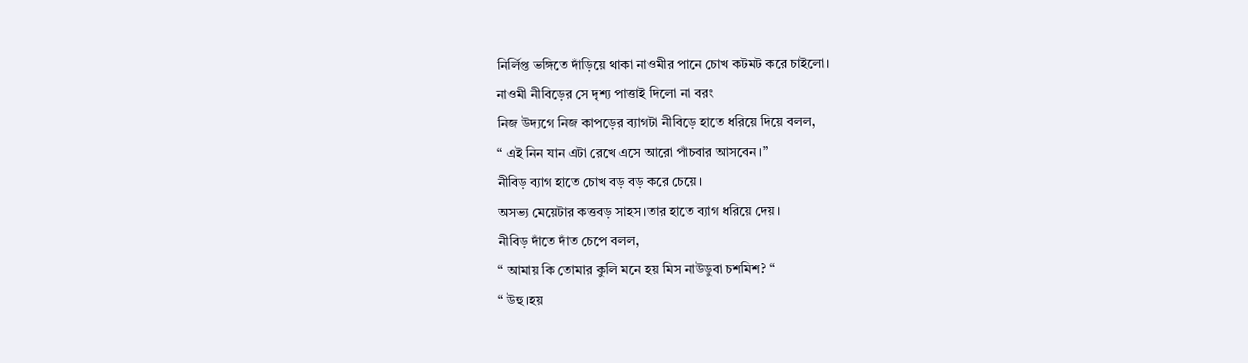নির্লিপ্ত ভঙ্গিতে দাঁড়িয়ে থাকা নাওমীর পানে চোখ কটমট করে চাইলো।
নাওমী নীবিড়ের সে দৃশ্য পাত্তাই দিলো না বরং
নিজ উদ্যগে নিজ কাপড়ের ব্যাগটা নীবিড়ে হাতে ধরিয়ে দিয়ে বলল,
“ এই নিন যান এটা রেখে এসে আরো পাঁচবার আসবেন।”
নীবিড় ব্যাগ হাতে চোখ বড় বড় করে চেয়ে।
অসভ্য মেয়েটার কত্তবড় সাহস।তার হাতে ব্যাগ ধরিয়ে দেয়।
নীবিড় দাঁতে দাঁত চেপে বলল,
“ আমায় কি তোমার কুলি মনে হয় মিস নাউডুবা চশমিশ? “
“ উহু।হয়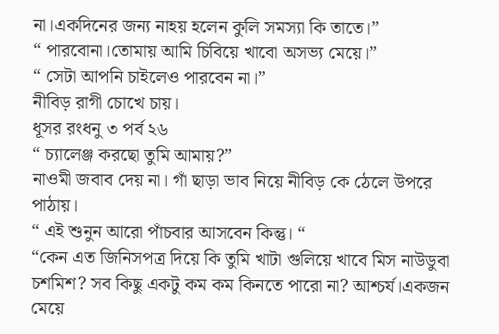না।একদিনের জন্য নাহয় হলেন কুলি সমস্যা কি তাতে।”
“ পারবোনা।তোমায় আমি চিবিয়ে খাবো অসভ্য মেয়ে।”
“ সেটা আপনি চাইলেও পারবেন না।”
নীবিড় রাগী চোখে চায়।
ধূসর রংধনু ৩ পর্ব ২৬
“ চ্যালেঞ্জ করছো তুমি আমায়?”
নাওমী জবাব দেয় না। গাঁ ছাড়া ভাব নিয়ে নীবিড় কে ঠেলে উপরে পাঠায়।
“ এই শুনুন আরো পাঁচবার আসবেন কিন্তু। “
“কেন এত জিনিসপত্র দিয়ে কি তুমি খাটা গুলিয়ে খাবে মিস নাউডুবা চশমিশ? সব কিছু একটু কম কম কিনতে পারো না? আশ্চর্য।একজন মেয়ে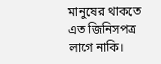মানুষের থাকতে এত জিনিসপত্র লাগে নাকি।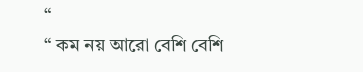“
“ কম নয় আরো বেশি বেশি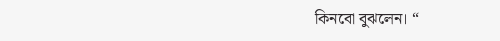কিনবো বুঝলেন। “